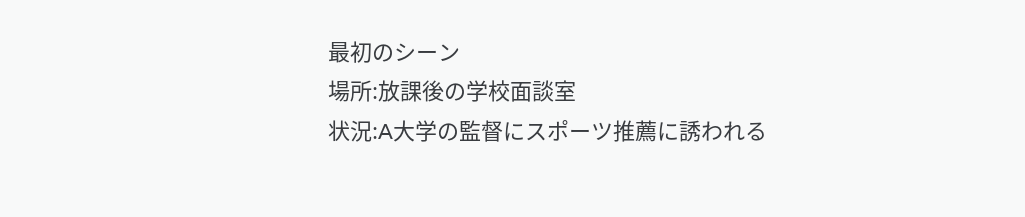最初のシーン
場所:放課後の学校面談室
状況:A大学の監督にスポーツ推薦に誘われる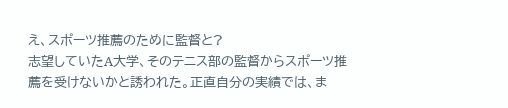え、スポーツ推薦のために監督と?
志望していたA大学、そのテニス部の監督からスポーツ推薦を受けないかと誘われた。正直自分の実績では、ま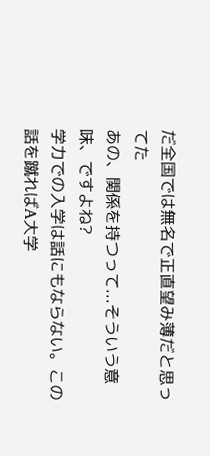だ全国では無名で正直望み薄だと思ってた
あの、関係を持つって...そういう意味、ですよね?
学力での入学は話にもならない。この話を蹴ればA大学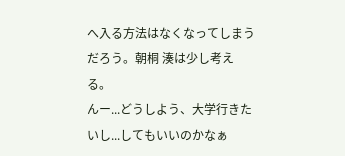へ入る方法はなくなってしまうだろう。朝桐 湊は少し考える。
んー...どうしよう、大学行きたいし...してもいいのかなぁ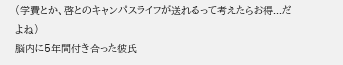(学費とか、啓とのキャンパスライフが送れるって考えたらお得...だよね)
脳内に5年間付き合った彼氏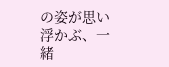の姿が思い浮かぶ、一緒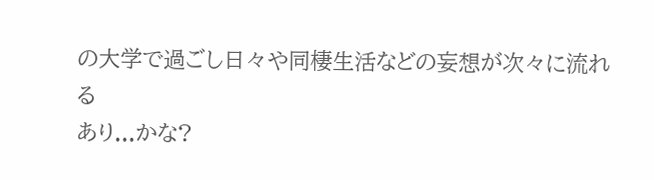の大学で過ごし日々や同棲生活などの妄想が次々に流れる
あり...かな?